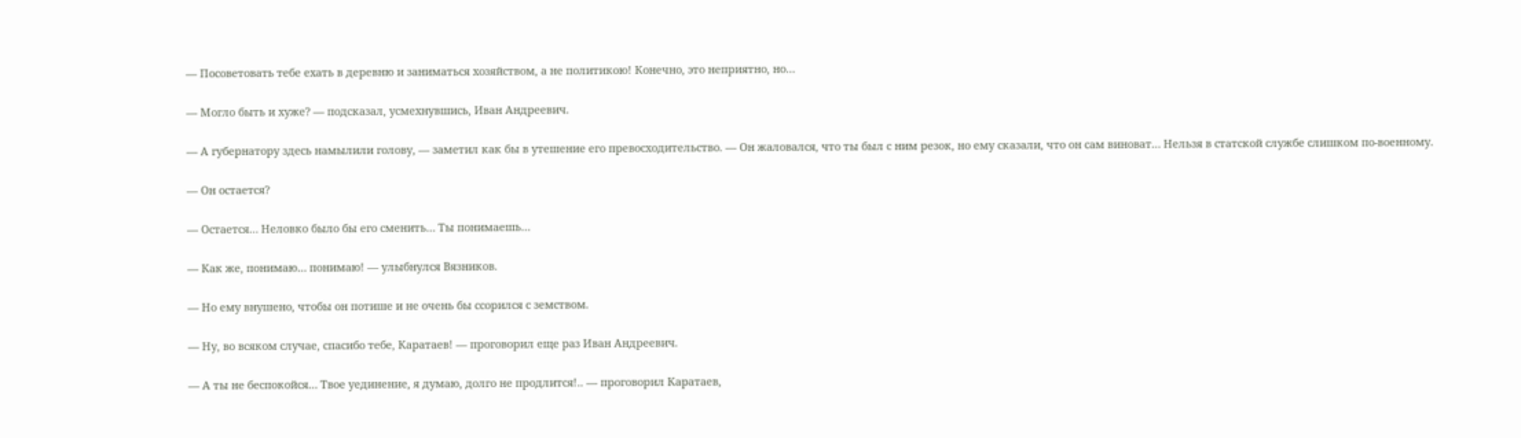— Посоветовать тебе ехать в деревню и заниматься хозяйством, а не политикою! Конечно, это неприятно, но…

— Могло быть и хуже? — подсказал, усмехнувшись, Иван Андреевич.

— А губернатору здесь намылили голову, — заметил как бы в утешение его превосходительство. — Он жаловался, что ты был с ним резок, но ему сказали, что он сам виноват… Нельзя в статской службе слишком по-военному.

— Он остается?

— Остается… Неловко было бы его сменить… Ты понимаешь…

— Как же, понимаю… понимаю! — улыбнулся Вязников.

— Но ему внушено, чтобы он потише и не очень бы ссорился с земством.

— Ну, во всяком случае, спасибо тебе, Каратаев! — проговорил еще раз Иван Андреевич.

— А ты не беспокойся… Твое уединение, я думаю, долго не продлится!.. — проговорил Каратаев,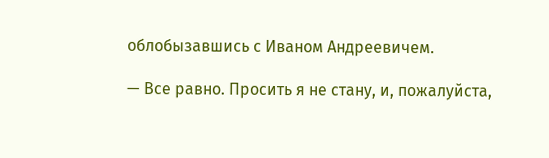облобызавшись с Иваном Андреевичем.

— Все равно. Просить я не стану, и, пожалуйста,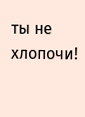ты не хлопочи!